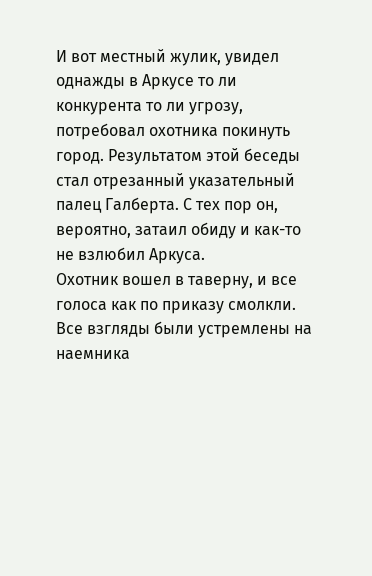И вот местный жулик, увидел однажды в Аркусе то ли конкурента то ли угрозу, потребовал охотника покинуть город. Результатом этой беседы стал отрезанный указательный палец Галберта. С тех пор он, вероятно, затаил обиду и как-то не взлюбил Аркуса.
Охотник вошел в таверну, и все голоса как по приказу смолкли. Все взгляды были устремлены на наемника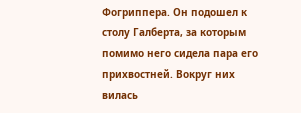Фогриппера. Он подошел к столу Галберта, за которым помимо него сидела пара его прихвостней. Вокруг них вилась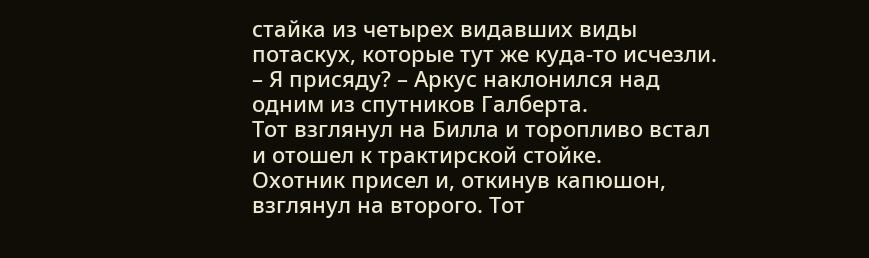стайка из четырех видавших виды потаскух, которые тут же куда-то исчезли.
– Я присяду? – Аркус наклонился над одним из спутников Галберта.
Тот взглянул на Билла и торопливо встал и отошел к трактирской стойке.
Охотник присел и, откинув капюшон, взглянул на второго. Тот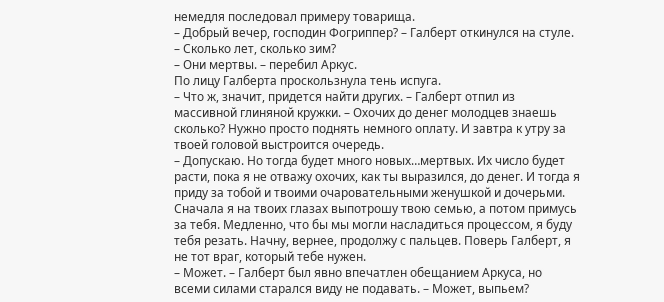немедля последовал примеру товарища.
– Добрый вечер, господин Фогриппер? – Галберт откинулся на стуле. – Сколько лет, сколько зим?
– Они мертвы. – перебил Аркус.
По лицу Галберта проскользнула тень испуга.
– Что ж, значит, придется найти других. – Галберт отпил из массивной глиняной кружки. – Охочих до денег молодцев знаешь сколько? Нужно просто поднять немного оплату. И завтра к утру за твоей головой выстроится очередь.
– Допускаю. Но тогда будет много новых…мертвых. Их число будет расти, пока я не отважу охочих, как ты выразился, до денег. И тогда я приду за тобой и твоими очаровательными женушкой и дочерьми. Сначала я на твоих глазах выпотрошу твою семью, а потом примусь за тебя. Медленно, что бы мы могли насладиться процессом, я буду тебя резать. Начну, вернее, продолжу с пальцев. Поверь Галберт, я не тот враг, который тебе нужен.
– Может. – Галберт был явно впечатлен обещанием Аркуса, но всеми силами старался виду не подавать. – Может, выпьем?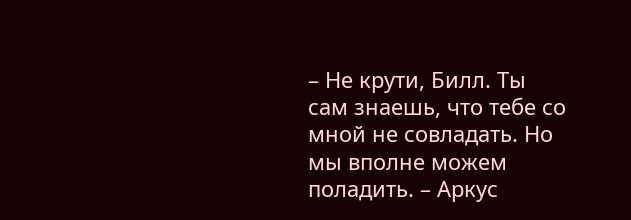– Не крути, Билл. Ты сам знаешь, что тебе со мной не совладать. Но мы вполне можем поладить. – Аркус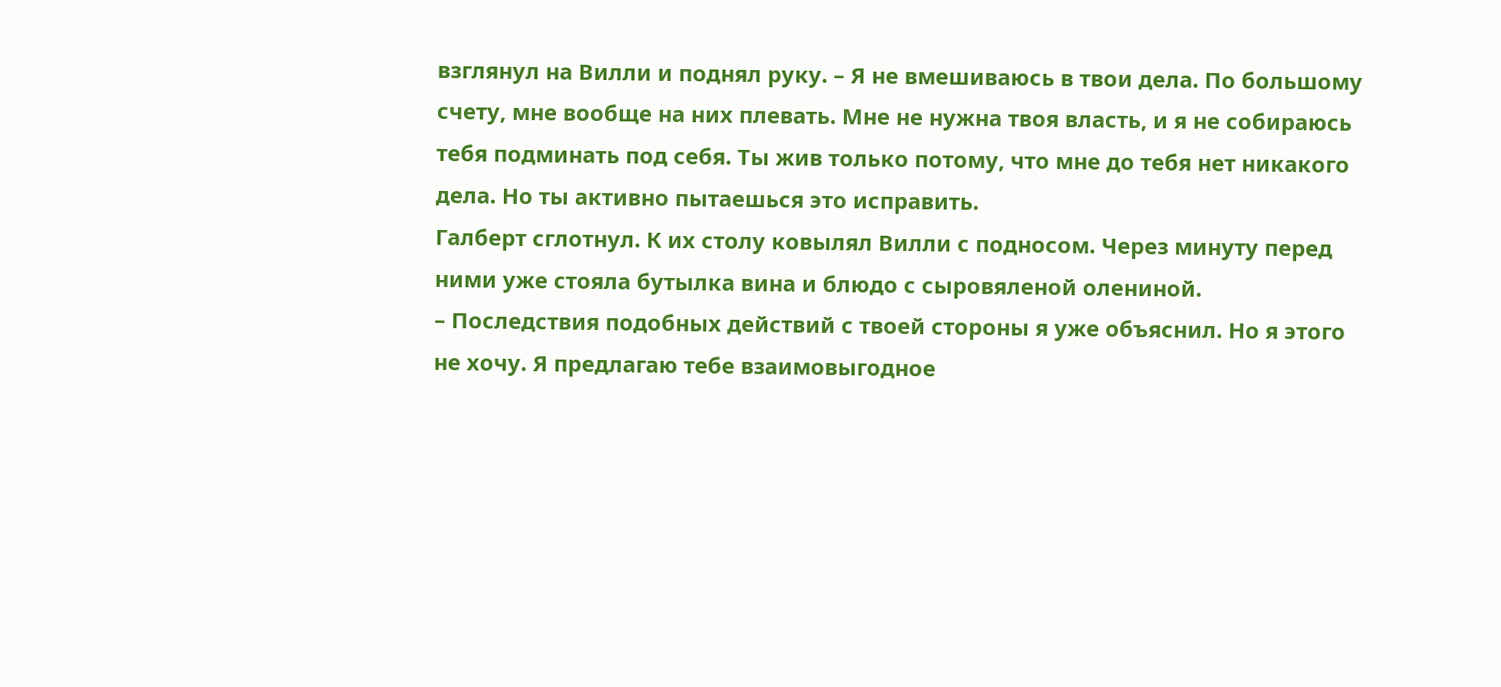взглянул на Вилли и поднял руку. – Я не вмешиваюсь в твои дела. По большому счету, мне вообще на них плевать. Мне не нужна твоя власть, и я не собираюсь тебя подминать под себя. Ты жив только потому, что мне до тебя нет никакого дела. Но ты активно пытаешься это исправить.
Галберт сглотнул. К их столу ковылял Вилли с подносом. Через минуту перед ними уже стояла бутылка вина и блюдо с сыровяленой олениной.
– Последствия подобных действий с твоей стороны я уже объяснил. Но я этого не хочу. Я предлагаю тебе взаимовыгодное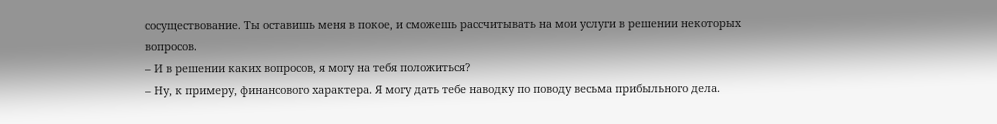сосуществование. Ты оставишь меня в покое, и сможешь рассчитывать на мои услуги в решении некоторых вопросов.
– И в решении каких вопросов, я могу на тебя положиться?
– Ну, к примеру, финансового характера. Я могу дать тебе наводку по поводу весьма прибыльного дела.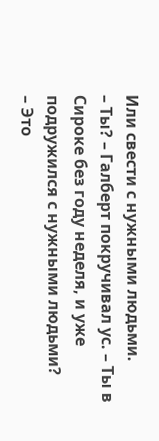Или свести с нужными людьми.
– Ты? – Галберт покручивал ус. – Ты в Сироке без году неделя, и уже подружился с нужными людьми?
– Это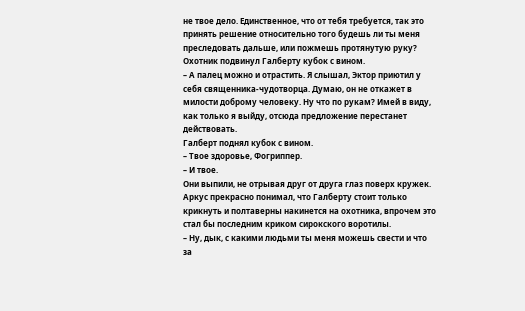не твое дело. Единственное, что от тебя требуется, так это принять решение относительно того будешь ли ты меня преследовать дальше, или пожмешь протянутую руку?
Охотник подвинул Галберту кубок с вином.
– А палец можно и отрастить. Я слышал, Эктор приютил у себя священника-чудотворца. Думаю, он не откажет в милости доброму человеку. Ну что по рукам? Имей в виду, как только я выйду, отсюда предложение перестанет действовать.
Галберт поднял кубок с вином.
– Твое здоровье, Фогриппер.
– И твое.
Они выпили, не отрывая друг от друга глаз поверх кружек. Аркус прекрасно понимал, что Галберту стоит только крикнуть и полтаверны накинется на охотника, впрочем это стал бы последним криком сирокского воротилы.
– Ну, дык, с какими людьми ты меня можешь свести и что за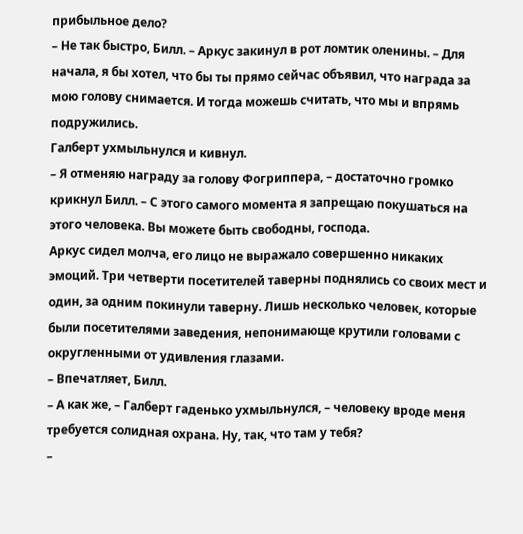прибыльное дело?
– Не так быстро, Билл. – Аркус закинул в рот ломтик оленины. – Для начала, я бы хотел, что бы ты прямо сейчас объявил, что награда за мою голову снимается. И тогда можешь считать, что мы и впрямь подружились.
Галберт ухмыльнулся и кивнул.
– Я отменяю награду за голову Фогриппера, – достаточно громко крикнул Билл. – С этого самого момента я запрещаю покушаться на этого человека. Вы можете быть свободны, господа.
Аркус сидел молча, его лицо не выражало совершенно никаких эмоций. Три четверти посетителей таверны поднялись со своих мест и один, за одним покинули таверну. Лишь несколько человек, которые были посетителями заведения, непонимающе крутили головами с округленными от удивления глазами.
– Впечатляет, Билл.
– А как же, – Галберт гаденько ухмыльнулся, – человеку вроде меня требуется солидная охрана. Ну, так, что там у тебя?
–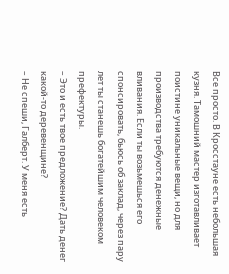Все просто. В Кросстауне есть небольшая кузня. Тамошний мастер изготавливает поистине уникальные вещи, но для производства требуются денежные вливания. Если ты возьмешься его спонсировать, бьюсь об заклад, через пару лет ты станешь богатейшим человеком префектуры.
– Это и есть твое предложение? Дать денег какой-то деревенщине?
– Не спеши, Галберт. У меня есть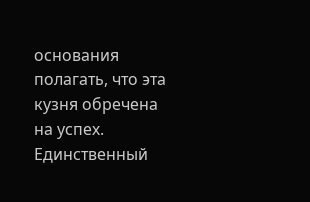основания полагать, что эта кузня обречена на успех. Единственный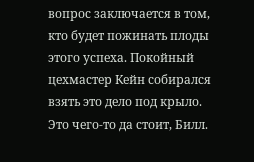вопрос заключается в том, кто будет пожинать плоды этого успеха. Покойный цехмастер Кейн собирался взять это дело под крыло. Это чего-то да стоит, Билл.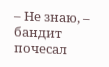– Не знаю, – бандит почесал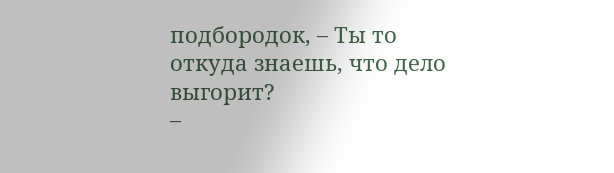подбородок, – Ты то откуда знаешь, что дело выгорит?
–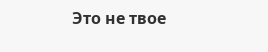Это не твое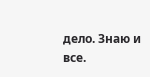дело. Знаю и все.